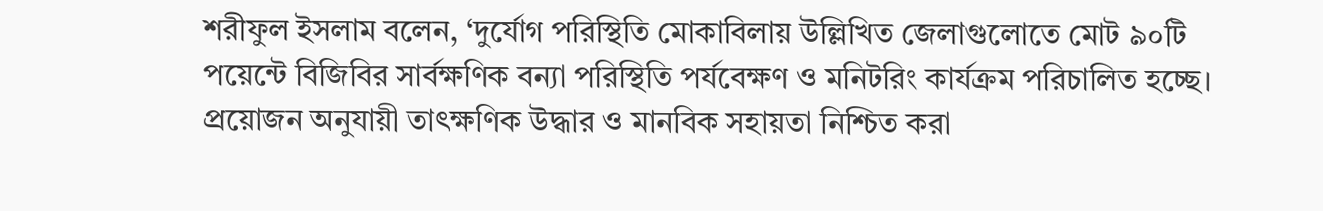শরীফুল ইসলাম বলেন, ‘দুর্যোগ পরিস্থিতি মোকাবিলায় উল্লিখিত জেলাগুলোতে মোট ৯০টি পয়েন্টে বিজিবির সার্বক্ষণিক বন্যা পরিস্থিতি পর্যবেক্ষণ ও মনিটরিং কার্যক্রম পরিচালিত হচ্ছে। প্রয়োজন অনুযায়ী তাৎক্ষণিক উদ্ধার ও মানবিক সহায়তা নিশ্চিত করা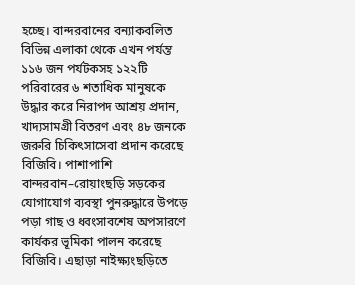হচ্ছে। বান্দরবানের বন্যাকবলিত বিভিন্ন এলাকা থেকে এখন পর্যন্ত ১১৬ জন পর্যটকসহ ১২২টি পরিবারের ৬ শতাধিক মানুষকে উদ্ধার করে নিরাপদ আশ্রয় প্রদান, খাদ্যসামগ্রী বিতরণ এবং ৪৮ জনকে জরুরি চিকিৎসাসেবা প্রদান করেছে বিজিবি। পাশাপাশি বান্দরবান–রোয়াংছড়ি সড়কের যোগাযোগ ব্যবস্থা পুনরুদ্ধারে উপড়ে পড়া গাছ ও ধ্বংসাবশেষ অপসারণে কার্যকর ভূমিকা পালন করেছে বিজিবি। এছাড়া নাইক্ষ্যংছড়িতে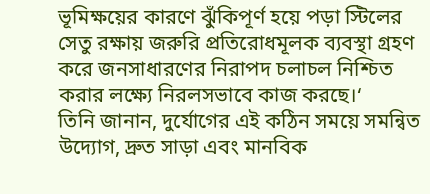ভূমিক্ষয়ের কারণে ঝুঁকিপূর্ণ হয়ে পড়া স্টিলের সেতু রক্ষায় জরুরি প্রতিরোধমূলক ব্যবস্থা গ্রহণ করে জনসাধারণের নিরাপদ চলাচল নিশ্চিত করার লক্ষ্যে নিরলসভাবে কাজ করছে।‘
তিনি জানান, দুর্যোগের এই কঠিন সময়ে সমন্বিত উদ্যোগ, দ্রুত সাড়া এবং মানবিক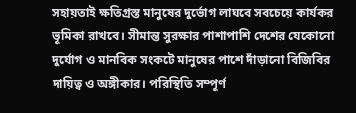সহায়তাই ক্ষতিগ্রস্ত মানুষের দুর্ভোগ লাঘবে সবচেয়ে কার্যকর ভূমিকা রাখবে। সীমান্ত সুরক্ষার পাশাপাশি দেশের যেকোনো দুর্যোগ ও মানবিক সংকটে মানুষের পাশে দাঁড়ানো বিজিবির দায়িত্ব ও অঙ্গীকার। পরিস্থিতি সম্পূর্ণ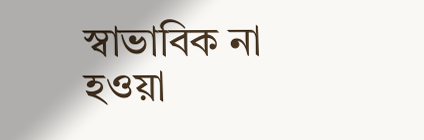স্বাভাবিক না হওয়া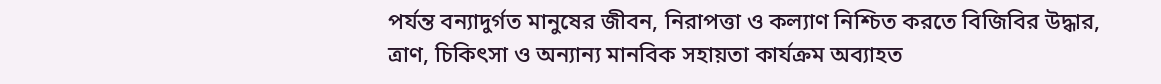পর্যন্ত বন্যাদুর্গত মানুষের জীবন, নিরাপত্তা ও কল্যাণ নিশ্চিত করতে বিজিবির উদ্ধার, ত্রাণ, চিকিৎসা ও অন্যান্য মানবিক সহায়তা কার্যক্রম অব্যাহত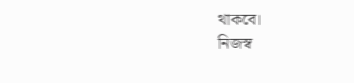থাকবে।
নিজস্ব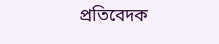প্রতিবেদক